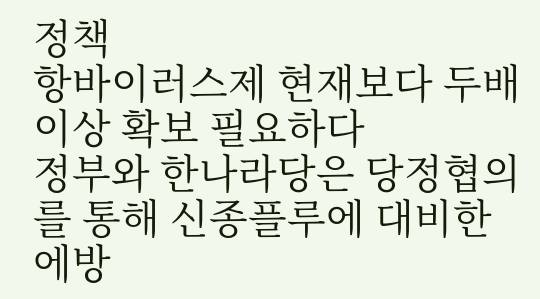정책
항바이러스제 현재보다 두배이상 확보 필요하다
정부와 한나라당은 당정협의를 통해 신종플루에 대비한 에방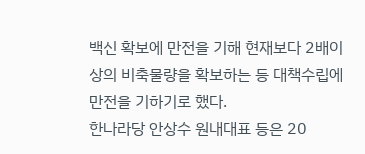백신 확보에 만전을 기해 현재보다 2배이상의 비축물량을 확보하는 등 대책수립에 만전을 기하기로 했다.
한나라당 안상수 원내대표 등은 20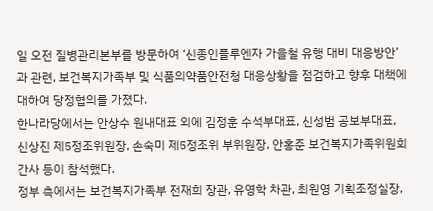일 오전 질병관리본부를 방문하여 ‘신종인플루엔자 가을철 유행 대비 대응방안’과 관련, 보건복지가족부 및 식품의약품안전청 대응상황을 점검하고 향후 대책에 대하여 당정협의를 가졌다.
한나라당에서는 안상수 원내대표 외에 김정훈 수석부대표, 신성범 공보부대표, 신상진 제5정조위원장, 손숙미 제5정조위 부위원장, 안홍준 보건복지가족위원회 간사 등이 참석했다.
정부 측에서는 보건복지가족부 전재희 장관, 유영학 차관, 최원영 기획조정실장,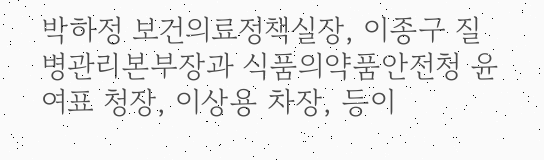박하정 보건의료정책실장, 이종구 질병관리본부장과 식품의약품안전청 윤여표 청장, 이상용 차장, 등이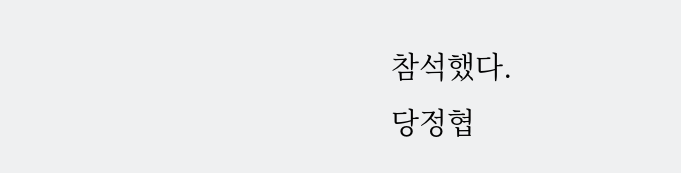참석했다.
당정협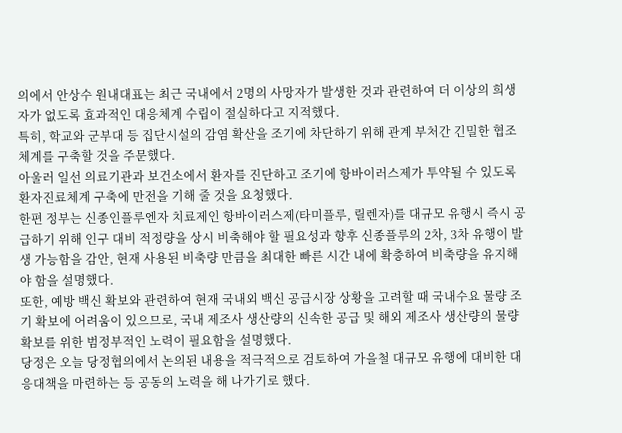의에서 안상수 원내대표는 최근 국내에서 2명의 사망자가 발생한 것과 관련하여 더 이상의 희생자가 없도록 효과적인 대응체계 수립이 절실하다고 지적했다.
특히, 학교와 군부대 등 집단시설의 감염 확산을 조기에 차단하기 위해 관계 부처간 긴밀한 협조체계를 구축할 것을 주문했다.
아울러 일선 의료기관과 보건소에서 환자를 진단하고 조기에 항바이러스제가 투약될 수 있도록 환자진료체계 구축에 만전을 기해 줄 것을 요청했다.
한편 정부는 신종인플루엔자 치료제인 항바이러스제(타미플루, 릴렌자)를 대규모 유행시 즉시 공급하기 위해 인구 대비 적정량을 상시 비축해야 할 필요성과 향후 신종플루의 2차, 3차 유행이 발생 가능함을 감안, 현재 사용된 비축량 만큼을 최대한 빠른 시간 내에 확충하여 비축량을 유지해야 함을 설명했다.
또한, 예방 백신 확보와 관련하여 현재 국내외 백신 공급시장 상황을 고려할 때 국내수요 물량 조기 확보에 어려움이 있으므로, 국내 제조사 생산량의 신속한 공급 및 해외 제조사 생산량의 물량 확보를 위한 범정부적인 노력이 필요함을 설명했다.
당정은 오늘 당정협의에서 논의된 내용을 적극적으로 검토하여 가을철 대규모 유행에 대비한 대응대책을 마련하는 등 공동의 노력을 해 나가기로 했다.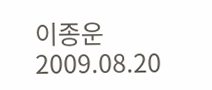이종운
2009.08.20